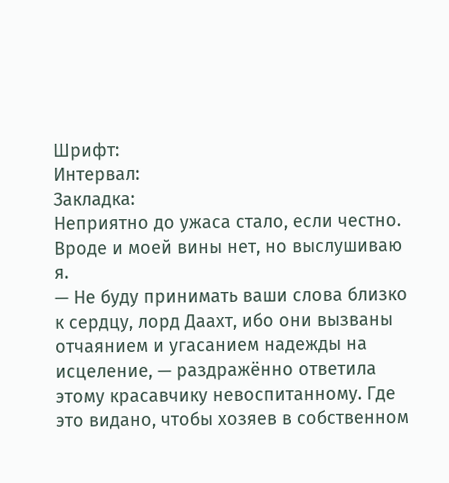Шрифт:
Интервал:
Закладка:
Неприятно до ужаса стало, если честно. Вроде и моей вины нет, но выслушиваю я.
— Не буду принимать ваши слова близко к сердцу, лорд Даахт, ибо они вызваны отчаянием и угасанием надежды на исцеление, — раздражённо ответила этому красавчику невоспитанному. Где это видано, чтобы хозяев в собственном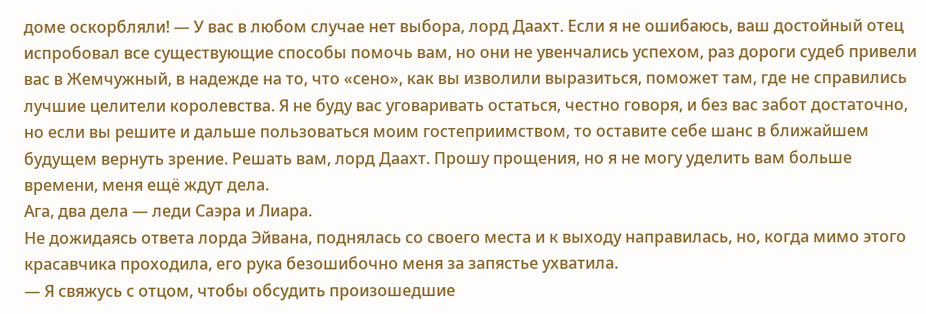доме оскорбляли! — У вас в любом случае нет выбора, лорд Даахт. Если я не ошибаюсь, ваш достойный отец испробовал все существующие способы помочь вам, но они не увенчались успехом, раз дороги судеб привели вас в Жемчужный, в надежде на то, что «сено», как вы изволили выразиться, поможет там, где не справились лучшие целители королевства. Я не буду вас уговаривать остаться, честно говоря, и без вас забот достаточно, но если вы решите и дальше пользоваться моим гостеприимством, то оставите себе шанс в ближайшем будущем вернуть зрение. Решать вам, лорд Даахт. Прошу прощения, но я не могу уделить вам больше времени, меня ещё ждут дела.
Ага, два дела — леди Саэра и Лиара.
Не дожидаясь ответа лорда Эйвана, поднялась со своего места и к выходу направилась, но, когда мимо этого красавчика проходила, его рука безошибочно меня за запястье ухватила.
— Я свяжусь с отцом, чтобы обсудить произошедшие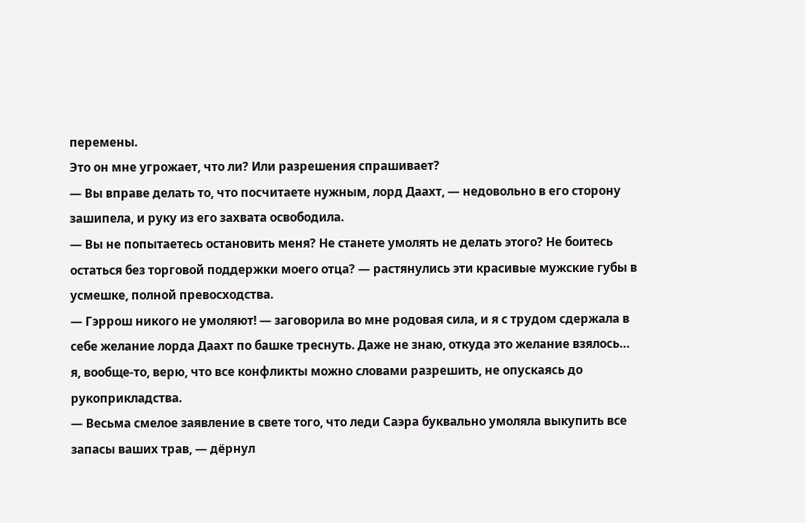перемены.
Это он мне угрожает, что ли? Или разрешения спрашивает?
— Вы вправе делать то, что посчитаете нужным, лорд Даахт, — недовольно в его сторону зашипела, и руку из его захвата освободила.
— Вы не попытаетесь остановить меня? Не станете умолять не делать этого? Не боитесь остаться без торговой поддержки моего отца? — растянулись эти красивые мужские губы в усмешке, полной превосходства.
— Гэррош никого не умоляют! — заговорила во мне родовая сила, и я с трудом сдержала в себе желание лорда Даахт по башке треснуть. Даже не знаю, откуда это желание взялось… я, вообще-то, верю, что все конфликты можно словами разрешить, не опускаясь до рукоприкладства.
— Весьма смелое заявление в свете того, что леди Саэра буквально умоляла выкупить все запасы ваших трав, — дёрнул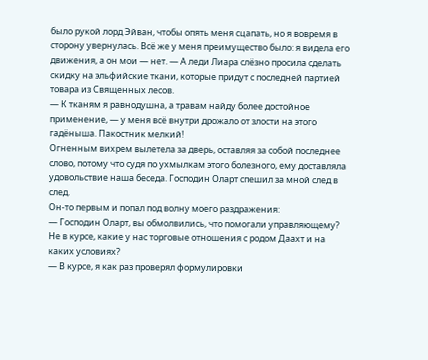было рукой лорд Эйван, чтобы опять меня сцапать, но я вовремя в сторону увернулась. Всё же у меня преимущество было: я видела его движения, а он мои — нет. — А леди Лиара слёзно просила сделать скидку на эльфийские ткани, которые придут с последней партией товара из Священных лесов.
— К тканям я равнодушна, а травам найду более достойное применение, — у меня всё внутри дрожало от злости на этого гадёныша. Пакостник мелкий!
Огненным вихрем вылетела за дверь, оставляя за собой последнее слово, потому что судя по ухмылкам этого болезного, ему доставляла удовольствие наша беседа. Господин Оларт спешил за мной след в след.
Он-то первым и попал под волну моего раздражения:
— Господин Оларт, вы обмолвились, что помогали управляющему? Не в курсе, какие у нас торговые отношения с родом Даахт и на каких условиях?
— В курсе, я как раз проверял формулировки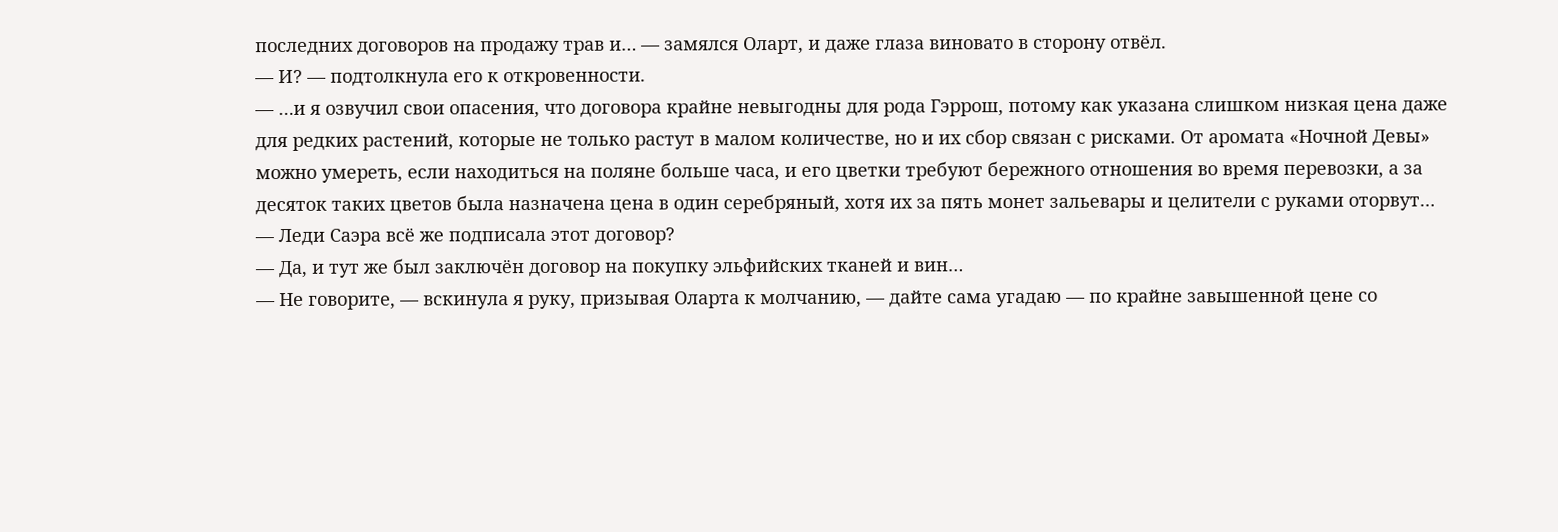последних договоров на продажу трав и… — замялся Оларт, и даже глаза виновато в сторону отвёл.
— И? — подтолкнула его к откровенности.
— …и я озвучил свои опасения, что договора крайне невыгодны для рода Гэррош, потому как указана слишком низкая цена даже для редких растений, которые не только растут в малом количестве, но и их сбор связан с рисками. От аромата «Ночной Девы» можно умереть, если находиться на поляне больше часа, и его цветки требуют бережного отношения во время перевозки, а за десяток таких цветов была назначена цена в один серебряный, хотя их за пять монет зальевары и целители с руками оторвут…
— Леди Саэра всё же подписала этот договор?
— Да, и тут же был заключён договор на покупку эльфийских тканей и вин…
— Не говорите, — вскинула я руку, призывая Оларта к молчанию, — дайте сама угадаю — по крайне завышенной цене со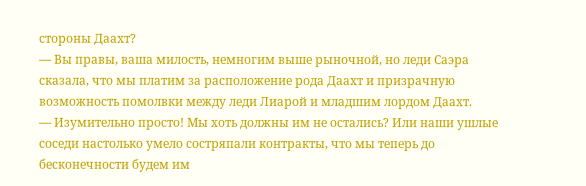стороны Даахт?
— Вы правы, ваша милость, немногим выше рыночной, но леди Саэра сказала, что мы платим за расположение рода Даахт и призрачную возможность помолвки между леди Лиарой и младшим лордом Даахт.
— Изумительно просто! Мы хоть должны им не остались? Или наши ушлые соседи настолько умело состряпали контракты, что мы теперь до бесконечности будем им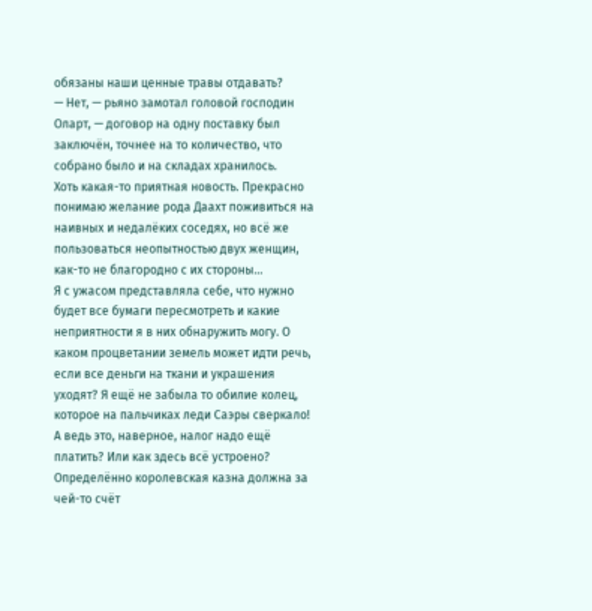обязаны наши ценные травы отдавать?
— Нет, — рьяно замотал головой господин Оларт, — договор на одну поставку был заключён, точнее на то количество, что собрано было и на складах хранилось.
Хоть какая-то приятная новость. Прекрасно понимаю желание рода Даахт поживиться на наивных и недалёких соседях, но всё же пользоваться неопытностью двух женщин, как-то не благородно с их стороны…
Я с ужасом представляла себе, что нужно будет все бумаги пересмотреть и какие неприятности я в них обнаружить могу. О каком процветании земель может идти речь, если все деньги на ткани и украшения уходят? Я ещё не забыла то обилие колец, которое на пальчиках леди Саэры сверкало!
А ведь это, наверное, налог надо ещё платить? Или как здесь всё устроено? Определённо королевская казна должна за чей-то счёт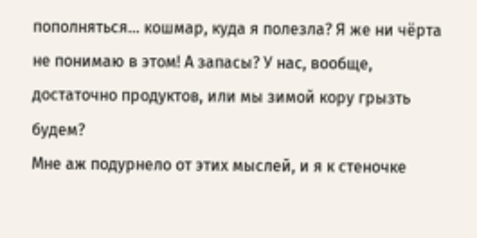пополняться… кошмар, куда я полезла? Я же ни чёрта не понимаю в этом! А запасы? У нас, вообще, достаточно продуктов, или мы зимой кору грызть будем?
Мне аж подурнело от этих мыслей, и я к стеночке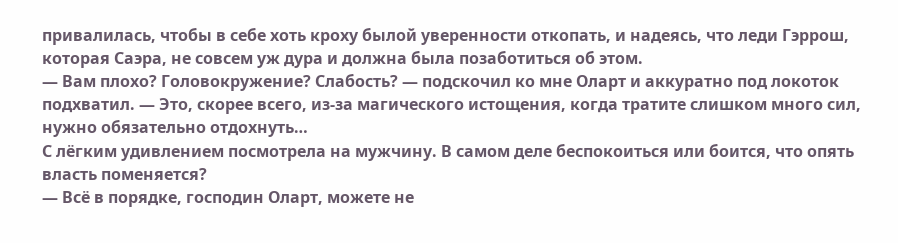привалилась, чтобы в себе хоть кроху былой уверенности откопать, и надеясь, что леди Гэррош, которая Саэра, не совсем уж дура и должна была позаботиться об этом.
— Вам плохо? Головокружение? Слабость? — подскочил ко мне Оларт и аккуратно под локоток подхватил. — Это, скорее всего, из-за магического истощения, когда тратите слишком много сил, нужно обязательно отдохнуть…
С лёгким удивлением посмотрела на мужчину. В самом деле беспокоиться или боится, что опять власть поменяется?
— Всё в порядке, господин Оларт, можете не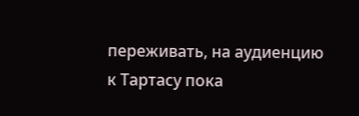переживать, на аудиенцию к Тартасу пока